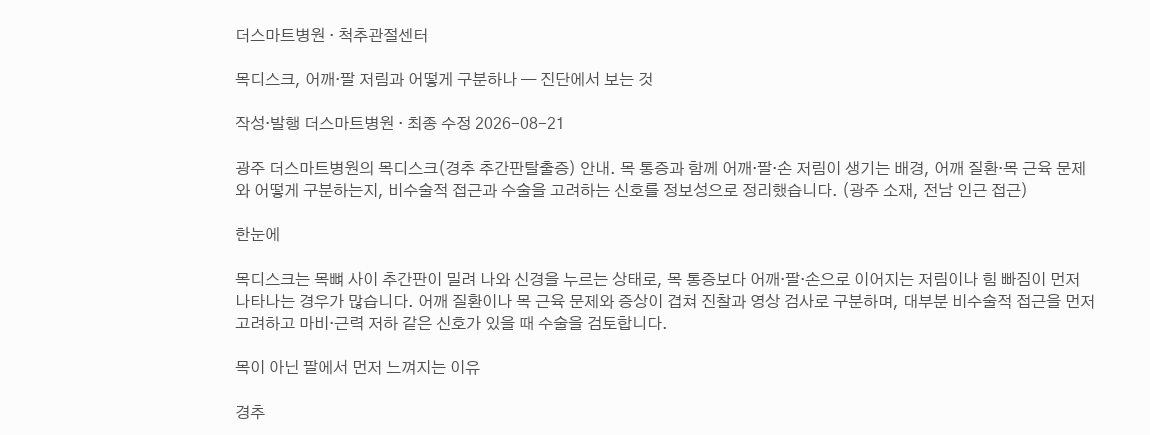더스마트병원 · 척추관절센터

목디스크, 어깨·팔 저림과 어떻게 구분하나 — 진단에서 보는 것

작성·발행 더스마트병원 · 최종 수정 2026-08-21

광주 더스마트병원의 목디스크(경추 추간판탈출증) 안내. 목 통증과 함께 어깨·팔·손 저림이 생기는 배경, 어깨 질환·목 근육 문제와 어떻게 구분하는지, 비수술적 접근과 수술을 고려하는 신호를 정보성으로 정리했습니다. (광주 소재, 전남 인근 접근)

한눈에

목디스크는 목뼈 사이 추간판이 밀려 나와 신경을 누르는 상태로, 목 통증보다 어깨·팔·손으로 이어지는 저림이나 힘 빠짐이 먼저 나타나는 경우가 많습니다. 어깨 질환이나 목 근육 문제와 증상이 겹쳐 진찰과 영상 검사로 구분하며, 대부분 비수술적 접근을 먼저 고려하고 마비·근력 저하 같은 신호가 있을 때 수술을 검토합니다.

목이 아닌 팔에서 먼저 느껴지는 이유

경추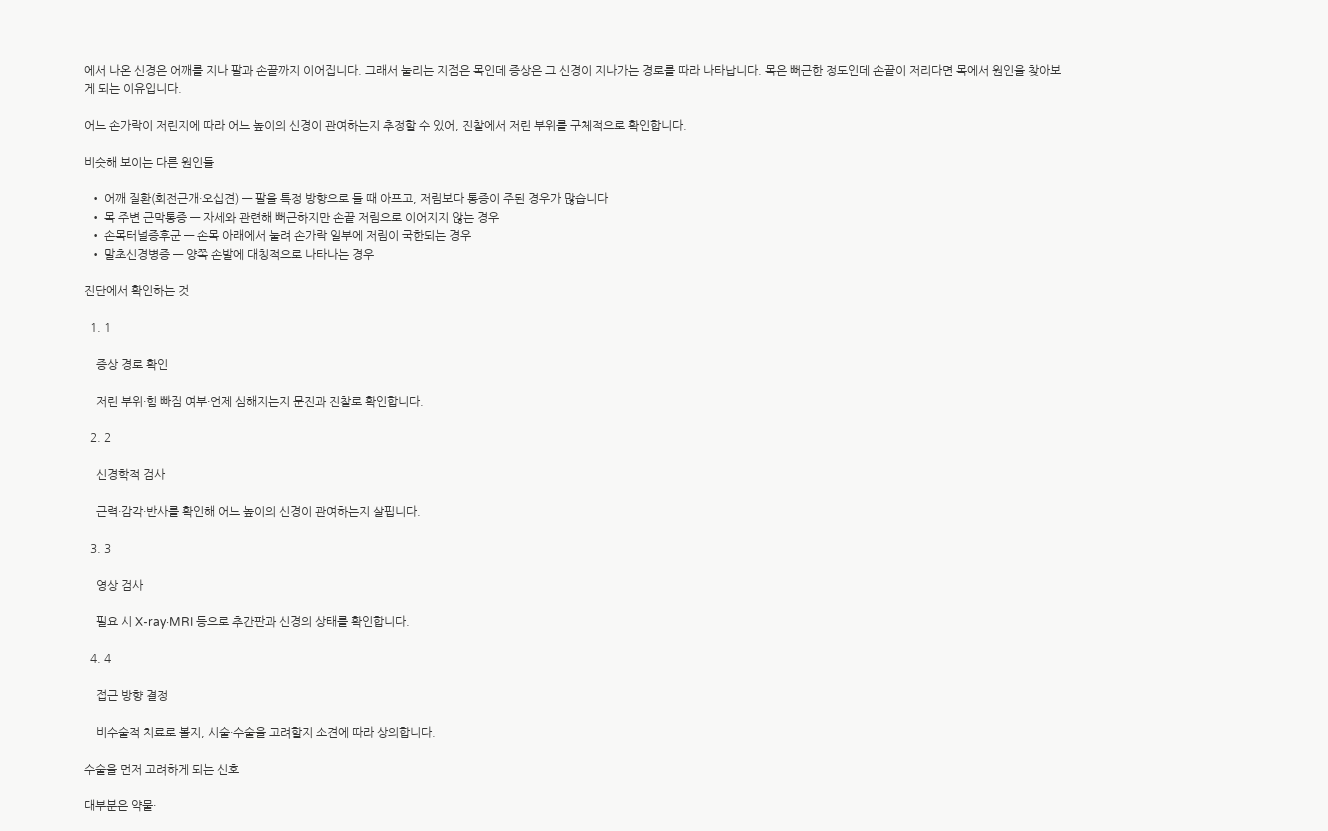에서 나온 신경은 어깨를 지나 팔과 손끝까지 이어집니다. 그래서 눌리는 지점은 목인데 증상은 그 신경이 지나가는 경로를 따라 나타납니다. 목은 뻐근한 정도인데 손끝이 저리다면 목에서 원인을 찾아보게 되는 이유입니다.

어느 손가락이 저린지에 따라 어느 높이의 신경이 관여하는지 추정할 수 있어, 진찰에서 저린 부위를 구체적으로 확인합니다.

비슷해 보이는 다른 원인들

  • 어깨 질환(회전근개·오십견) — 팔을 특정 방향으로 들 때 아프고, 저림보다 통증이 주된 경우가 많습니다
  • 목 주변 근막통증 — 자세와 관련해 뻐근하지만 손끝 저림으로 이어지지 않는 경우
  • 손목터널증후군 — 손목 아래에서 눌려 손가락 일부에 저림이 국한되는 경우
  • 말초신경병증 — 양쪽 손발에 대칭적으로 나타나는 경우

진단에서 확인하는 것

  1. 1

    증상 경로 확인

    저린 부위·힘 빠짐 여부·언제 심해지는지 문진과 진찰로 확인합니다.

  2. 2

    신경학적 검사

    근력·감각·반사를 확인해 어느 높이의 신경이 관여하는지 살핍니다.

  3. 3

    영상 검사

    필요 시 X-ray·MRI 등으로 추간판과 신경의 상태를 확인합니다.

  4. 4

    접근 방향 결정

    비수술적 치료로 볼지, 시술·수술을 고려할지 소견에 따라 상의합니다.

수술을 먼저 고려하게 되는 신호

대부분은 약물·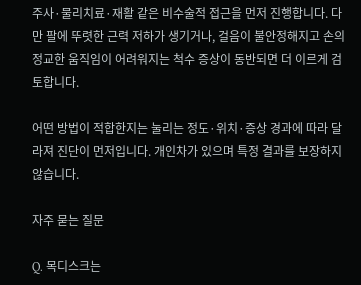주사·물리치료·재활 같은 비수술적 접근을 먼저 진행합니다. 다만 팔에 뚜렷한 근력 저하가 생기거나, 걸음이 불안정해지고 손의 정교한 움직임이 어려워지는 척수 증상이 동반되면 더 이르게 검토합니다.

어떤 방법이 적합한지는 눌리는 정도·위치·증상 경과에 따라 달라져 진단이 먼저입니다. 개인차가 있으며 특정 결과를 보장하지 않습니다.

자주 묻는 질문

Q. 목디스크는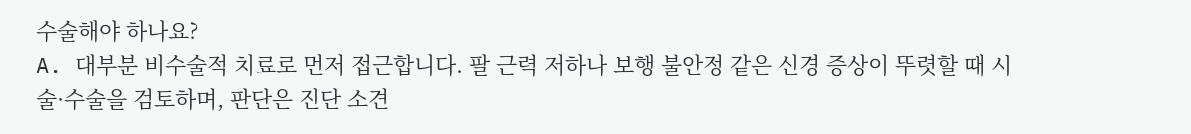수술해야 하나요?
A. 대부분 비수술적 치료로 먼저 접근합니다. 팔 근력 저하나 보행 불안정 같은 신경 증상이 뚜렷할 때 시술·수술을 검토하며, 판단은 진단 소견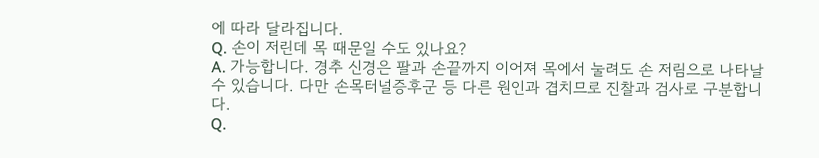에 따라 달라집니다.
Q. 손이 저린데 목 때문일 수도 있나요?
A. 가능합니다. 경추 신경은 팔과 손끝까지 이어져 목에서 눌려도 손 저림으로 나타날 수 있습니다. 다만 손목터널증후군 등 다른 원인과 겹치므로 진찰과 검사로 구분합니다.
Q.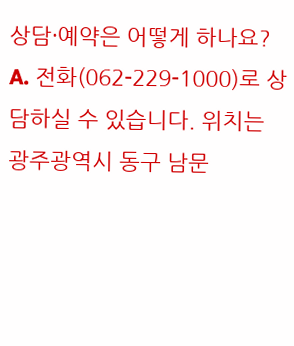상담·예약은 어떻게 하나요?
A. 전화(062-229-1000)로 상담하실 수 있습니다. 위치는 광주광역시 동구 남문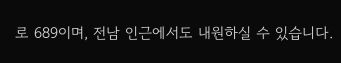로 689이며, 전남 인근에서도 내원하실 수 있습니다.